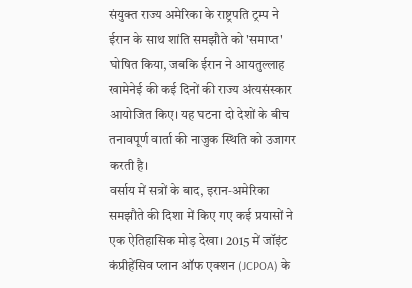संयुक्त राज्य अमेरिका के राष्ट्रपति ट्रम्प ने ईरान के साथ शांति समझौते को 'समाप्त' घोषित किया, जबकि ईरान ने आयतुल्लाह खामेनेई की कई दिनों की राज्य अंत्यसंस्कार आयोजित किए। यह घटना दो देशों के बीच तनावपूर्ण वार्ता की नाजुक स्थिति को उजागर करती है।
वर्साय में सत्रों के बाद, इरान‑अमेरिका समझौते की दिशा में किए गए कई प्रयासों ने एक ऐतिहासिक मोड़ देखा। 2015 में जॉइंट कंप्रीहेंसिव प्लान ऑफ एक्शन (JCPOA) के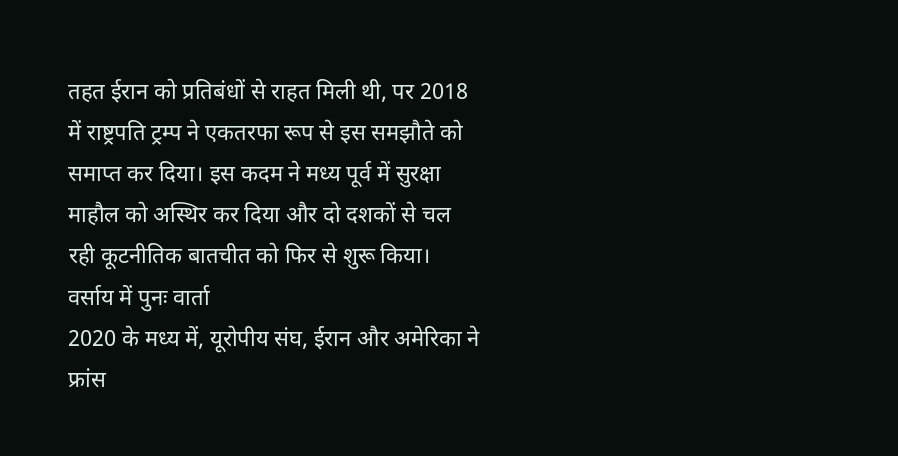तहत ईरान को प्रतिबंधों से राहत मिली थी, पर 2018 में राष्ट्रपति ट्रम्प ने एकतरफा रूप से इस समझौते को समाप्त कर दिया। इस कदम ने मध्य पूर्व में सुरक्षा माहौल को अस्थिर कर दिया और दो दशकों से चल रही कूटनीतिक बातचीत को फिर से शुरू किया।
वर्साय में पुनः वार्ता
2020 के मध्य में, यूरोपीय संघ, ईरान और अमेरिका ने फ्रांस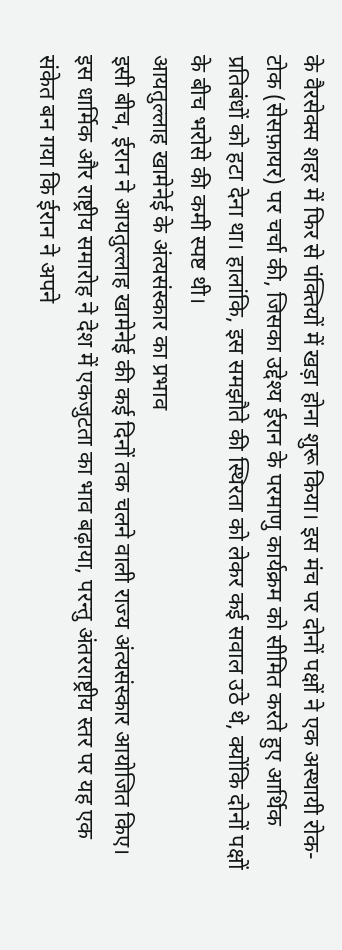के वैरसेक्स शहर में फिर से पंक्तियों में खड़ा होना शुरू किया। इस मंच पर दोनों पक्षों ने एक अस्थायी रोक-टोक (सेसफ़ायर) पर चर्चा की, जिसका उद्देश्य ईरान के परमाणु कार्यक्रम को सीमित करते हुए आर्थिक प्रतिबंधों को हटा देना था। हालांकि, इस समझौते की स्थिरता को लेकर कई सवाल उठे थे, क्योंकि दोनों पक्षों के बीच भरोसे की कमी स्पष्ट थी।
आयतुल्लाह खामेनेई के अंत्यसंस्कार का प्रभाव
इसी बीच, ईरान ने आयतुल्लाह खामेनेई की कई दिनों तक चलने वाली राज्य अंत्यसंस्कार आयोजित किए। इस धार्मिक और राष्ट्रीय समारोह ने देश में एकजुटता का भाव बढ़ाया, परन्तु अंतरराष्ट्रीय स्तर पर यह एक संकेत बन गया कि ईरान ने अपने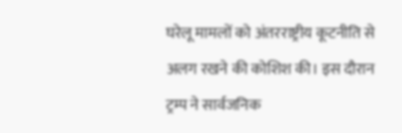घरेलू मामलों को अंतरराष्ट्रीय कूटनीति से अलग रखने की कोशिश की। इस दौरान ट्रम्प ने सार्वजनिक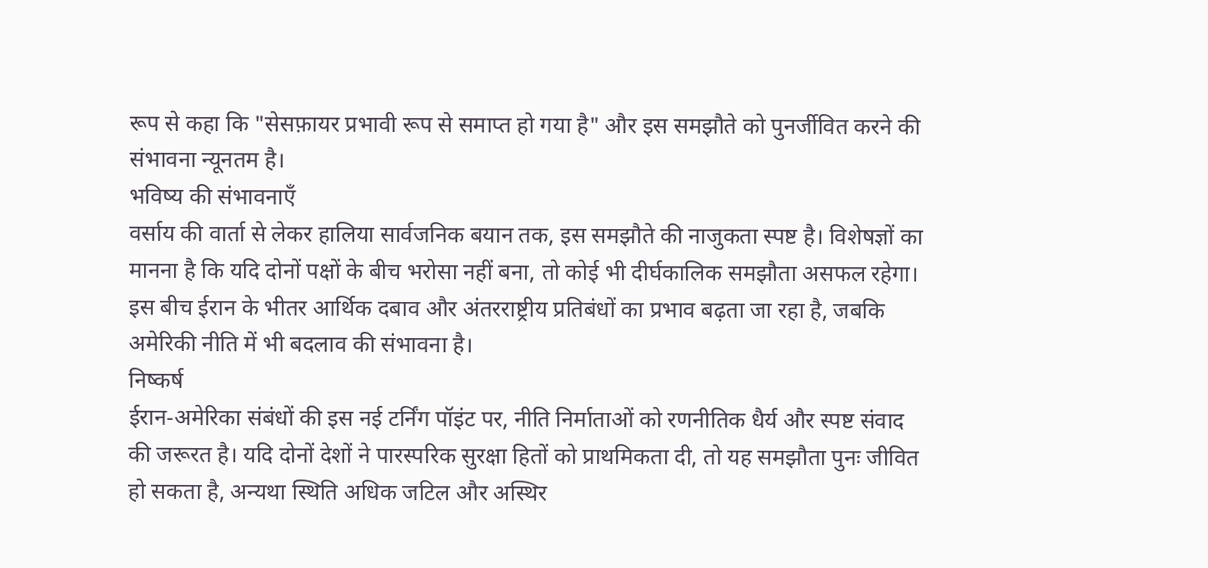रूप से कहा कि "सेसफ़ायर प्रभावी रूप से समाप्त हो गया है" और इस समझौते को पुनर्जीवित करने की संभावना न्यूनतम है।
भविष्य की संभावनाएँ
वर्साय की वार्ता से लेकर हालिया सार्वजनिक बयान तक, इस समझौते की नाजुकता स्पष्ट है। विशेषज्ञों का मानना है कि यदि दोनों पक्षों के बीच भरोसा नहीं बना, तो कोई भी दीर्घकालिक समझौता असफल रहेगा। इस बीच ईरान के भीतर आर्थिक दबाव और अंतरराष्ट्रीय प्रतिबंधों का प्रभाव बढ़ता जा रहा है, जबकि अमेरिकी नीति में भी बदलाव की संभावना है।
निष्कर्ष
ईरान‑अमेरिका संबंधों की इस नई टर्निंग पॉइंट पर, नीति निर्माताओं को रणनीतिक धैर्य और स्पष्ट संवाद की जरूरत है। यदि दोनों देशों ने पारस्परिक सुरक्षा हितों को प्राथमिकता दी, तो यह समझौता पुनः जीवित हो सकता है, अन्यथा स्थिति अधिक जटिल और अस्थिर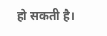हो सकती है।